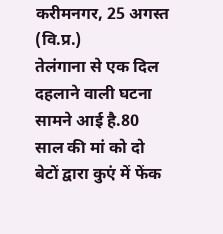करीमनगर, 25 अगस्त (वि.प्र.)
तेलंगाना से एक दिल दहलाने वाली घटना सामने आई है.80 साल की मां को दो बेटों द्वारा कुएं में फेंक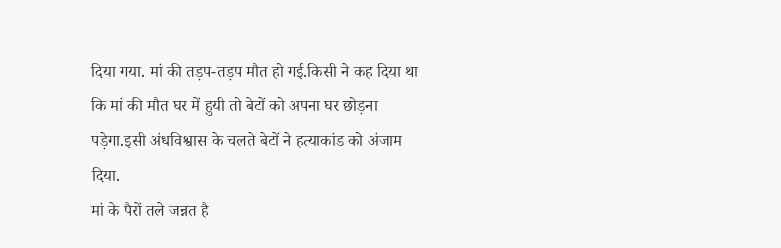दिया गया. मां की तड़प-तड़प मौत हो गई.किसी ने कह दिया था कि मां की मौत घर में हुयी तो बेटों को अपना घर छोड़ना पड़ेगा.इसी अंधविश्वास के चलते बेटों ने हत्याकांड को अंजाम दिया.
मां के पैरों तले जन्नत है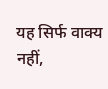यह सिर्फ वाक्य नहीं,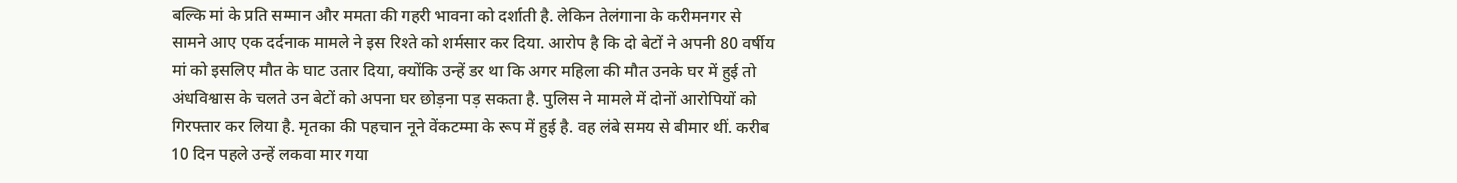बल्कि मां के प्रति सम्मान और ममता की गहरी भावना को दर्शाती है. लेकिन तेलंगाना के करीमनगर से सामने आए एक दर्दनाक मामले ने इस रिश्ते को शर्मसार कर दिया. आरोप है कि दो बेटों ने अपनी 80 वर्षीय मां को इसलिए मौत के घाट उतार दिया, क्योंकि उन्हें डर था कि अगर महिला की मौत उनके घर में हुई तो अंधविश्वास के चलते उन बेटों को अपना घर छोड़ना पड़ सकता है. पुलिस ने मामले में दोनों आरोपियों को गिरफ्तार कर लिया है. मृतका की पहचान नूने वेंकटम्मा के रूप में हुई है. वह लंबे समय से बीमार थीं. करीब 10 दिन पहले उन्हें लकवा मार गया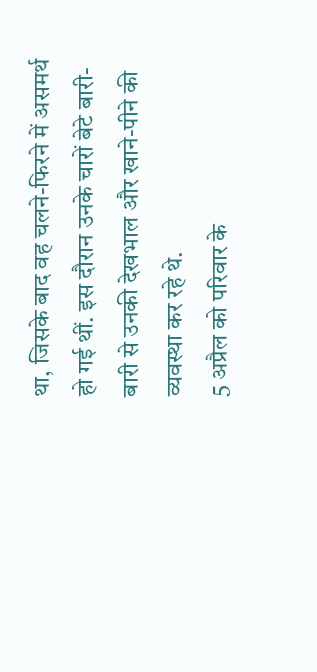था, जिसके बाद वह चलने-फिरने में असमर्थ हो गई थीं. इस दौरान उनके चारों बेटे बारी-बारी से उनकी देखभाल और खाने-पीने की व्यवस्था कर रहे थे.
5 अप्रैल को परिवार के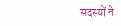सदस्यों ने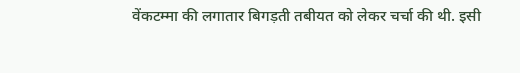वेंकटम्मा की लगातार बिगड़ती तबीयत को लेकर चर्चा की थी. इसी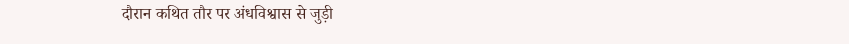दौरान कथित तौर पर अंधविश्वास से जुड़ी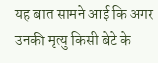यह बात सामने आई कि अगर उनकी मृत्यु किसी बेटे के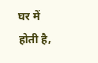घर में होती है,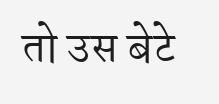तो उस बेटे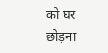को घर छोड़ना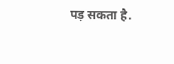पड़ सकता है.